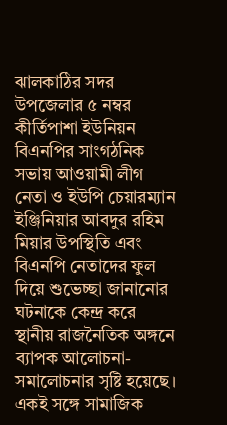ঝালকাঠির সদর উপজেলার ৫ নম্বর কীর্তিপাশা ইউনিয়ন বিএনপির সাংগঠনিক সভায় আওয়ামী লীগ নেতা ও ইউপি চেয়ারম্যান ইঞ্জিনিয়ার আবদুর রহিম মিয়ার উপস্থিতি এবং বিএনপি নেতাদের ফুল দিয়ে শুভেচ্ছা জানানোর ঘটনাকে কেন্দ্র করে স্থানীয় রাজনৈতিক অঙ্গনে ব্যাপক আলোচনা-সমালোচনার সৃষ্টি হয়েছে। একই সঙ্গে সামাজিক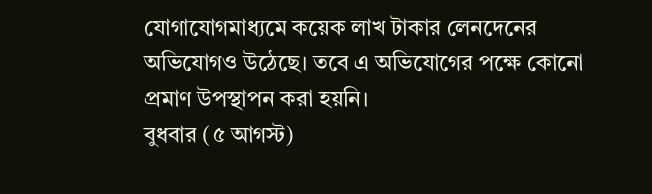যোগাযোগমাধ্যমে কয়েক লাখ টাকার লেনদেনের অভিযোগও উঠেছে। তবে এ অভিযোগের পক্ষে কোনো প্রমাণ উপস্থাপন করা হয়নি।
বুধবার (৫ আগস্ট)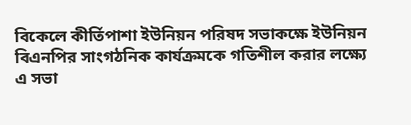বিকেলে কীর্তিপাশা ইউনিয়ন পরিষদ সভাকক্ষে ইউনিয়ন বিএনপির সাংগঠনিক কার্যক্রমকে গতিশীল করার লক্ষ্যে এ সভা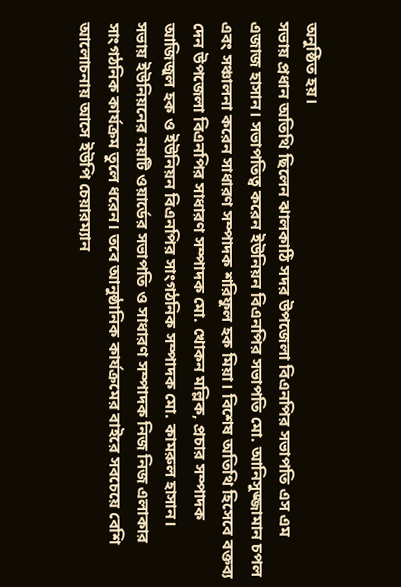অনুষ্ঠিত হয়।
সভায় প্রধান অতিথি ছিলেন ঝালকাঠি সদর উপজেলা বিএনপির সভাপতি এস এম এজাজ হাসান। সভাপতিত্ব করেন ইউনিয়ন বিএনপির সভাপতি মো. আনিসুজ্জামান চপল এবং সঞ্চালনা করেন সাধারণ সম্পাদক শরিফুল হক মিয়া। বিশেষ অতিথি হিসেবে বক্তব্য দেন উপজেলা বিএনপির সাধারণ সম্পাদক মো. খোকন মল্লিক, প্রচার সম্পাদক আজিজুল হক ও ইউনিয়ন বিএনপির সাংগঠনিক সম্পাদক মো. কামরুল হাসান।
সভায় ইউনিয়নের নয়টি ওয়ার্ডের সভাপতি ও সাধারণ সম্পাদক নিজ নিজ এলাকার সাংগঠনিক কার্যক্রম তুলে ধরেন। তবে আনুষ্ঠানিক কার্যক্রমের বাইরে সবচেয়ে বেশি আলোচনায় আসে ইউপি চেয়ারম্যান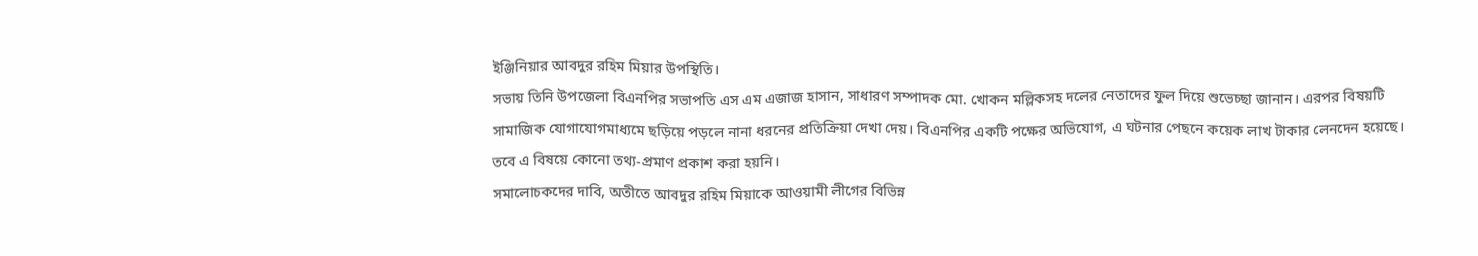ইঞ্জিনিয়ার আবদুর রহিম মিয়ার উপস্থিতি।
সভায় তিনি উপজেলা বিএনপির সভাপতি এস এম এজাজ হাসান, সাধারণ সম্পাদক মো. খোকন মল্লিকসহ দলের নেতাদের ফুল দিয়ে শুভেচ্ছা জানান। এরপর বিষয়টি সামাজিক যোগাযোগমাধ্যমে ছড়িয়ে পড়লে নানা ধরনের প্রতিক্রিয়া দেখা দেয়। বিএনপির একটি পক্ষের অভিযোগ, এ ঘটনার পেছনে কয়েক লাখ টাকার লেনদেন হয়েছে। তবে এ বিষয়ে কোনো তথ্য-প্রমাণ প্রকাশ করা হয়নি।
সমালোচকদের দাবি, অতীতে আবদুর রহিম মিয়াকে আওয়ামী লীগের বিভিন্ন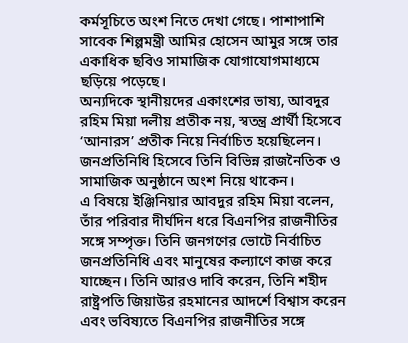কর্মসূচিতে অংশ নিতে দেখা গেছে। পাশাপাশি সাবেক শিল্পমন্ত্রী আমির হোসেন আমুর সঙ্গে তার একাধিক ছবিও সামাজিক যোগাযোগমাধ্যমে ছড়িয়ে পড়েছে।
অন্যদিকে স্থানীয়দের একাংশের ভাষ্য, আবদুর রহিম মিয়া দলীয় প্রতীক নয়, স্বতন্ত্র প্রার্থী হিসেবে ‘আনারস’ প্রতীক নিয়ে নির্বাচিত হয়েছিলেন। জনপ্রতিনিধি হিসেবে তিনি বিভিন্ন রাজনৈতিক ও সামাজিক অনুষ্ঠানে অংশ নিয়ে থাকেন।
এ বিষয়ে ইঞ্জিনিয়ার আবদুর রহিম মিয়া বলেন, তাঁর পরিবার দীর্ঘদিন ধরে বিএনপির রাজনীতির সঙ্গে সম্পৃক্ত। তিনি জনগণের ভোটে নির্বাচিত জনপ্রতিনিধি এবং মানুষের কল্যাণে কাজ করে যাচ্ছেন। তিনি আরও দাবি করেন, তিনি শহীদ রাষ্ট্রপতি জিয়াউর রহমানের আদর্শে বিশ্বাস করেন এবং ভবিষ্যতে বিএনপির রাজনীতির সঙ্গে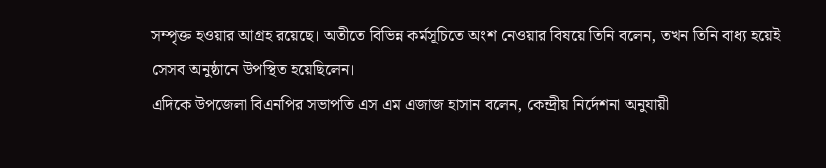সম্পৃক্ত হওয়ার আগ্রহ রয়েছে। অতীতে বিভিন্ন কর্মসূচিতে অংশ নেওয়ার বিষয়ে তিনি বলেন, তখন তিনি বাধ্য হয়েই সেসব অনুষ্ঠানে উপস্থিত হয়েছিলেন।
এদিকে উপজেলা বিএনপির সভাপতি এস এম এজাজ হাসান বলেন, কেন্দ্রীয় নির্দেশনা অনুযায়ী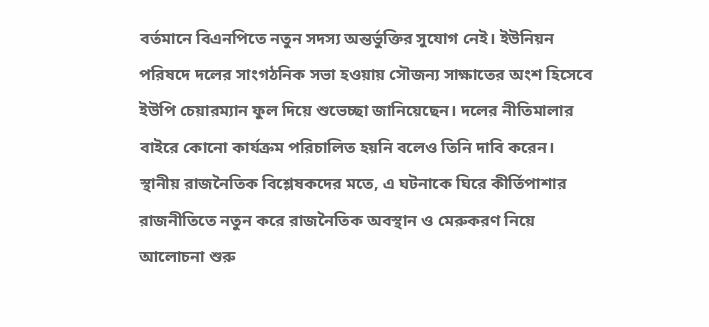বর্তমানে বিএনপিতে নতুন সদস্য অন্তর্ভুক্তির সুযোগ নেই। ইউনিয়ন পরিষদে দলের সাংগঠনিক সভা হওয়ায় সৌজন্য সাক্ষাতের অংশ হিসেবে ইউপি চেয়ারম্যান ফুল দিয়ে শুভেচ্ছা জানিয়েছেন। দলের নীতিমালার বাইরে কোনো কার্যক্রম পরিচালিত হয়নি বলেও তিনি দাবি করেন।
স্থানীয় রাজনৈতিক বিশ্লেষকদের মতে, এ ঘটনাকে ঘিরে কীর্তিপাশার রাজনীতিতে নতুন করে রাজনৈতিক অবস্থান ও মেরুকরণ নিয়ে আলোচনা শুরু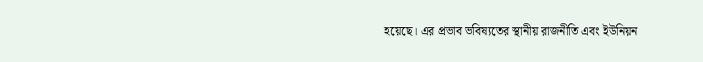হয়েছে। এর প্রভাব ভবিষ্যতের স্থানীয় রাজনীতি এবং ইউনিয়ন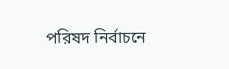পরিষদ নির্বাচনে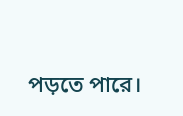পড়তে পারে।